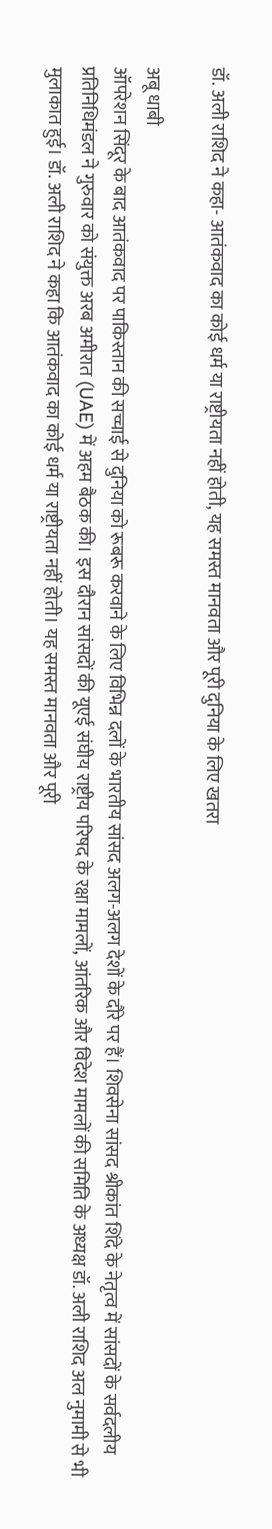डॉ. अली राशिद ने कहा- आतंकवाद का कोई धर्म या राष्ट्रीयता नहीं होती, यह समस्त मानवता और पूरी दुनिया के लिए खतरा

अबू धाबी
ऑपरेशन सिंदूर के बाद आतंकवाद पर पाकिस्तान की सच्चाई से दुनिया को रूबरू करवाने के लिए विभिन्न दलों के भारतीय सांसद अलग-अलग देशों के दौरे पर हैं। शिवसेना सांसद श्रीकांत शिंदे के नेतृत्व में सांसदों के सर्वदलीय प्रतिनिधिमंडल ने गुरुवार को संयुक्त अरब अमीरात (UAE) में अहम बैठक की। इस दौरान सांसदों की यूएई संघीय राष्ट्रीय परिषद के रक्षा मामलों, आंतरिक और विदेश मामलों की समिति के अध्यक्ष डॉ. अली राशिद अल नुमामी से भी मुलाकात हुई। डॉ. अली राशिद ने कहा कि आतंकवाद का कोई धर्म या राष्ट्रीयता नहीं होती। यह समस्त मानवता और पूरी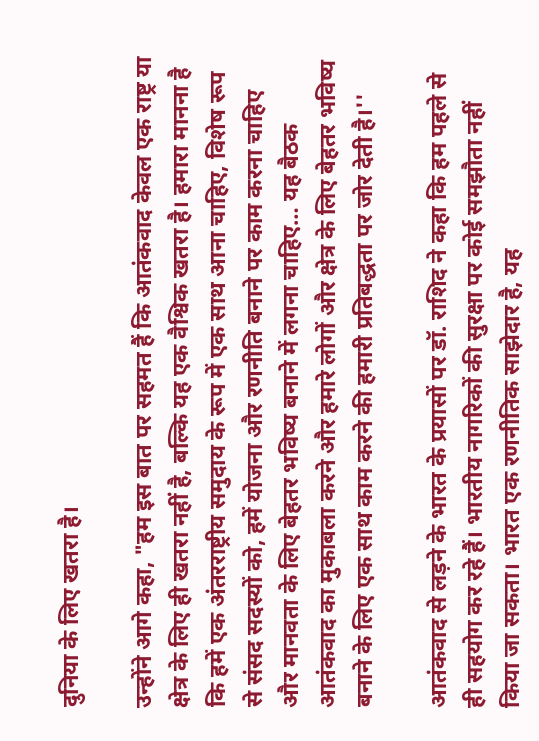दुनिया के लिए खतरा है।

उन्होंने आगे कहा, "हम इस बात पर सहमत हैं कि आतंकवाद केवल एक राष्ट्र या क्षेत्र के लिए ही खतरा नहीं है, बल्कि यह एक वैश्विक खतरा है। हमारा मानना है कि हमें एक अंतरराष्ट्रीय समुदाय के रूप में एक साथ आना चाहिए, विशेष रूप से संसद सदस्यों को, हमें योजना और रणनीति बनाने पर काम करना चाहिए और मानवता के लिए बेहतर भविष्य बनाने में लगना चाहिए… यह बैठक आतंकवाद का मुकाबला करने और हमारे लोगों और क्षेत्र के लिए बेहतर भविष्य बनाने के लिए एक साथ काम करने की हमारी प्रतिबद्धता पर जोर देती है।''

आतंकवाद से लड़ने के भारत के प्रयासों पर डॉ. राशिद ने कहा कि हम पहले से ही सहयोग कर रहे हैं। भारतीय नागरिकों की सुरक्षा पर कोई समझौता नहीं किया जा सकता। भारत एक रणनीतिक साझेदार है, यह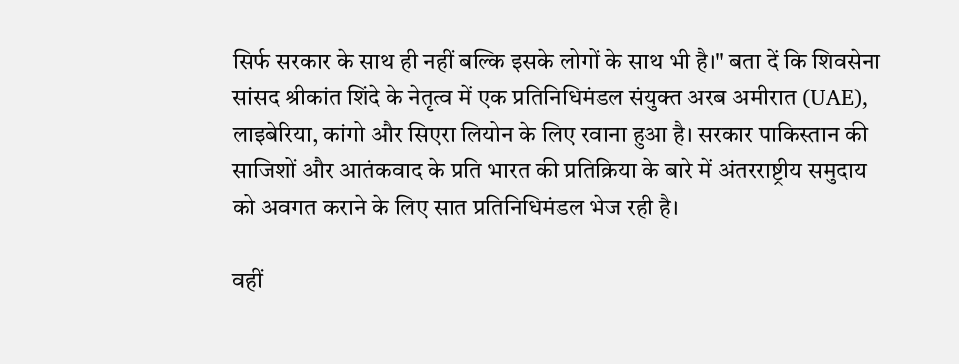सिर्फ सरकार के साथ ही नहीं बल्कि इसके लोगों के साथ भी है।" बता दें कि शिवसेना सांसद श्रीकांत शिंदे के नेतृत्व में एक प्रतिनिधिमंडल संयुक्त अरब अमीरात (UAE), लाइबेरिया, कांगो और सिएरा लियोन के लिए रवाना हुआ है। सरकार पाकिस्तान की साजिशों और आतंकवाद के प्रति भारत की प्रतिक्रिया के बारे में अंतरराष्ट्रीय समुदाय को अवगत कराने के लिए सात प्रतिनिधिमंडल भेज रही है।

वहीं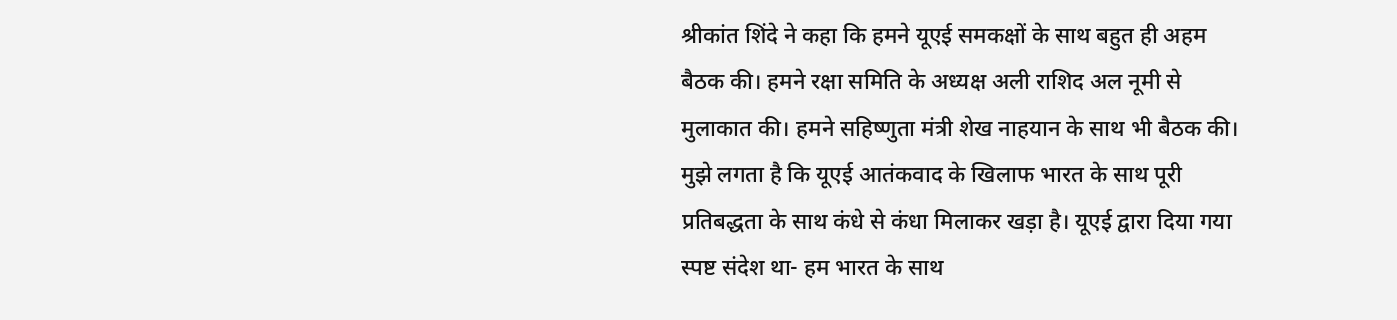श्रीकांत शिंदे ने कहा कि हमने यूएई समकक्षों के साथ बहुत ही अहम बैठक की। हमने रक्षा समिति के अध्यक्ष अली राशिद अल नूमी से मुलाकात की। हमने सहिष्णुता मंत्री शेख नाहयान के साथ भी बैठक की। मुझे लगता है कि यूएई आतंकवाद के खिलाफ भारत के साथ पूरी प्रतिबद्धता के साथ कंधे से कंधा मिलाकर खड़ा है। यूएई द्वारा दिया गया स्पष्ट संदेश था- हम भारत के साथ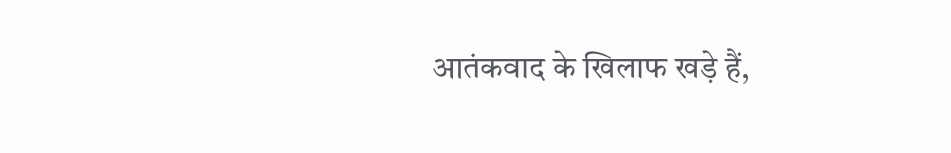आतंकवाद के खिलाफ खड़े हैं,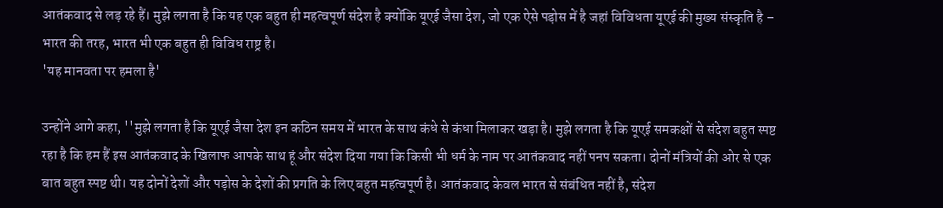आतंकवाद से लड़ रहे हैं। मुझे लगता है कि यह एक बहुत ही महत्वपूर्ण संदेश है क्योंकि यूएई जैसा देश, जो एक ऐसे पड़ोस में है जहां विविधता यूएई की मुख्य संस्कृति है – भारत की तरह, भारत भी एक बहुत ही विविध राष्ट्र है।
'यह मानवता पर हमला है'

उन्होंने आगे कहा, ''मुझे लगता है कि यूएई जैसा देश इन कठिन समय में भारत के साथ कंधे से कंधा मिलाकर खड़ा है। मुझे लगता है कि यूएई समकक्षों से संदेश बहुत स्पष्ट रहा है कि हम हैं इस आतंकवाद के खिलाफ आपके साथ हूं और संदेश दिया गया कि किसी भी धर्म के नाम पर आतंकवाद नहीं पनप सकता। दोनों मंत्रियों की ओर से एक बात बहुत स्पष्ट थी। यह दोनों देशों और पड़ोस के देशों की प्रगति के लिए बहुत महत्वपूर्ण है। आतंकवाद केवल भारत से संबंधित नहीं है, संदेश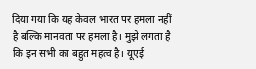दिया गया कि यह केवल भारत पर हमला नहीं है बल्कि मानवता पर हमला है। मुझे लगता है कि इन सभी का बहुत महत्व है। यूएई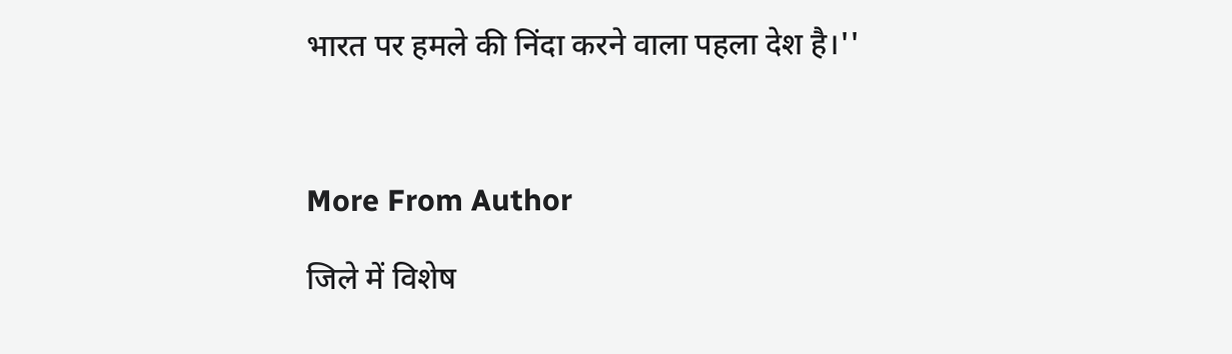भारत पर हमले की निंदा करने वाला पहला देश है।''



More From Author

जिले में विशेष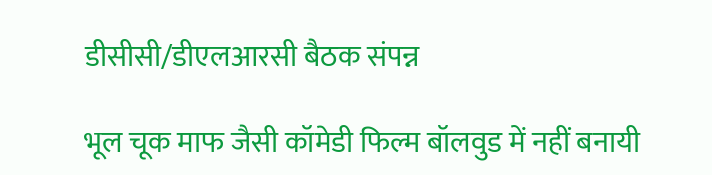डीसीसी/डीएलआरसी बैठक संपन्न

भूल चूक माफ जैसी कॉमेडी फिल्म बॉलवुड में नहीं बनायी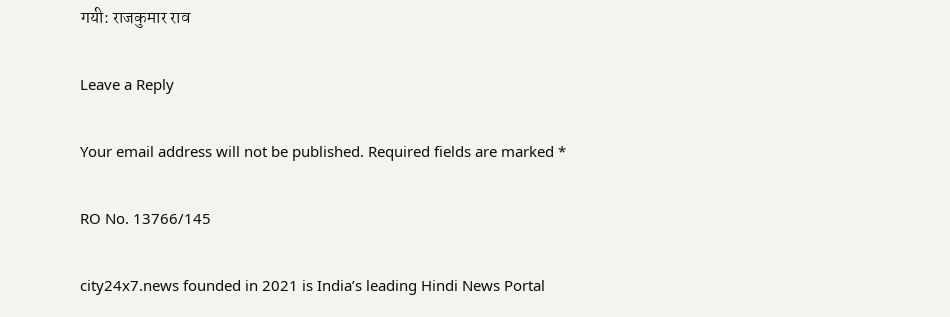गयी: राजकुमार राव

Leave a Reply

Your email address will not be published. Required fields are marked *

RO No. 13766/145

city24x7.news founded in 2021 is India’s leading Hindi News Portal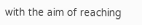with the aim of reaching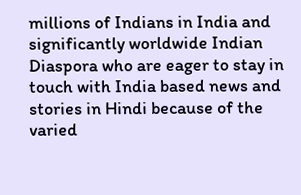millions of Indians in India and significantly worldwide Indian Diaspora who are eager to stay in touch with India based news and stories in Hindi because of the varied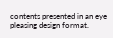contents presented in an eye pleasing design format.